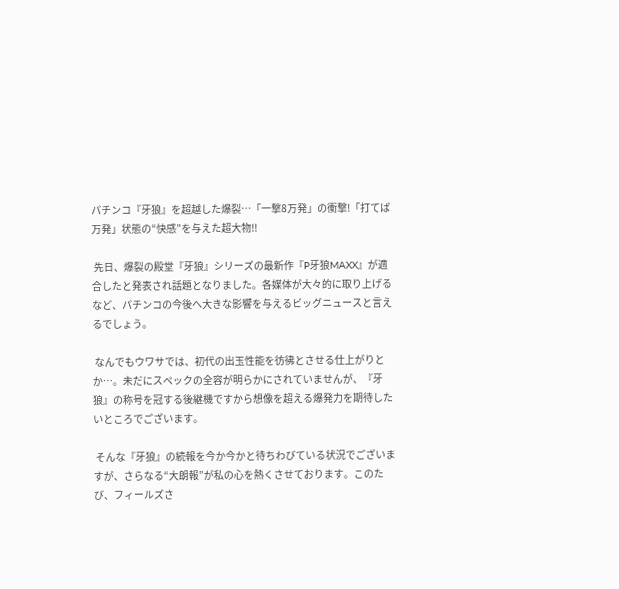パチンコ『牙狼』を超越した爆裂…「一撃8万発」の衝撃!「打てば万発」状態の“快感”を与えた超大物!!

 先日、爆裂の殿堂『牙狼』シリーズの最新作『P牙狼MAXX』が適合したと発表され話題となりました。各媒体が大々的に取り上げるなど、パチンコの今後へ大きな影響を与えるビッグニュースと言えるでしょう。

 なんでもウワサでは、初代の出玉性能を彷彿とさせる仕上がりとか…。未だにスペックの全容が明らかにされていませんが、『牙狼』の称号を冠する後継機ですから想像を超える爆発力を期待したいところでございます。

 そんな『牙狼』の続報を今か今かと待ちわびている状況でございますが、さらなる“大朗報”が私の心を熱くさせております。このたび、フィールズさ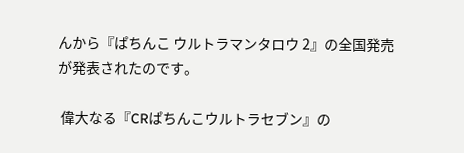んから『ぱちんこ ウルトラマンタロウ 2』の全国発売が発表されたのです。

 偉大なる『CRぱちんこウルトラセブン』の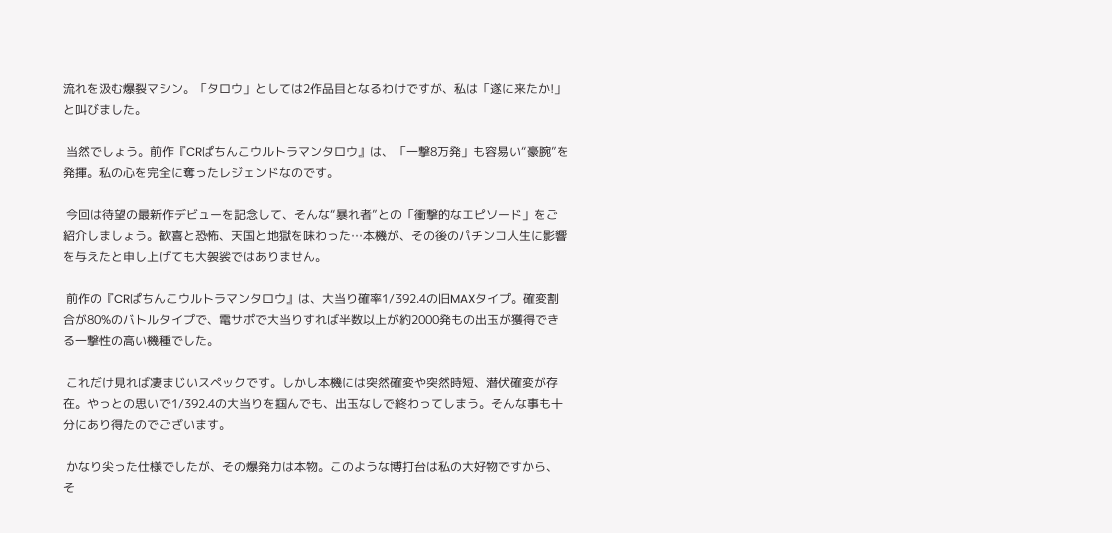流れを汲む爆裂マシン。「タロウ」としては2作品目となるわけですが、私は「遂に来たか!」と叫びました。

 当然でしょう。前作『CRぱちんこウルトラマンタロウ』は、「一撃8万発」も容易い“豪腕”を発揮。私の心を完全に奪ったレジェンドなのです。

 今回は待望の最新作デビューを記念して、そんな“暴れ者”との「衝撃的なエピソード」をご紹介しましょう。歓喜と恐怖、天国と地獄を味わった…本機が、その後のパチンコ人生に影響を与えたと申し上げても大袈裟ではありません。

 前作の『CRぱちんこウルトラマンタロウ』は、大当り確率1/392.4の旧MAXタイプ。確変割合が80%のバトルタイプで、電サポで大当りすれば半数以上が約2000発もの出玉が獲得できる一撃性の高い機種でした。

 これだけ見れば凄まじいスペックです。しかし本機には突然確変や突然時短、潜伏確変が存在。やっとの思いで1/392.4の大当りを掴んでも、出玉なしで終わってしまう。そんな事も十分にあり得たのでございます。

 かなり尖った仕様でしたが、その爆発力は本物。このような博打台は私の大好物ですから、そ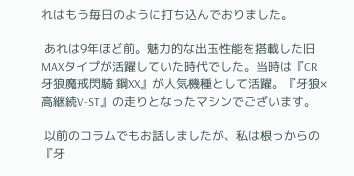れはもう毎日のように打ち込んでおりました。

 あれは9年ほど前。魅力的な出玉性能を搭載した旧MAXタイプが活躍していた時代でした。当時は『CR牙狼魔戒閃騎 鋼XX』が人気機種として活躍。『牙狼×高継続V-ST』の走りとなったマシンでございます。

 以前のコラムでもお話しましたが、私は根っからの『牙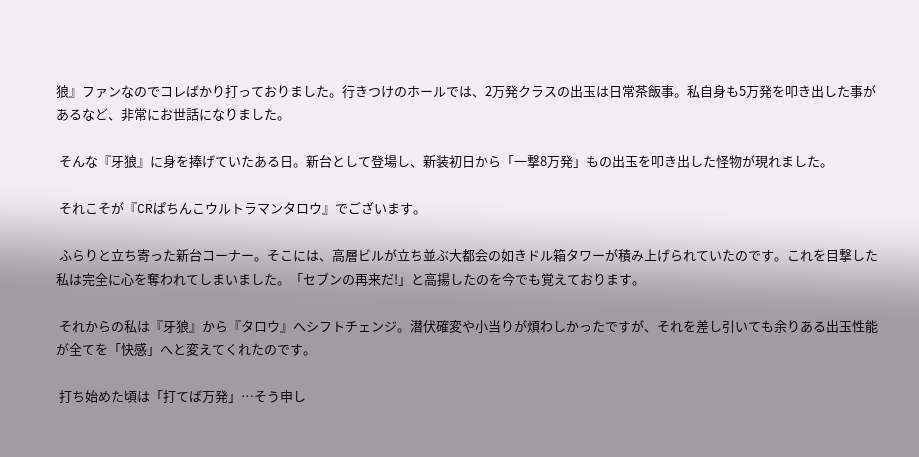狼』ファンなのでコレばかり打っておりました。行きつけのホールでは、2万発クラスの出玉は日常茶飯事。私自身も5万発を叩き出した事があるなど、非常にお世話になりました。

 そんな『牙狼』に身を捧げていたある日。新台として登場し、新装初日から「一撃8万発」もの出玉を叩き出した怪物が現れました。

 それこそが『CRぱちんこウルトラマンタロウ』でございます。

 ふらりと立ち寄った新台コーナー。そこには、高層ビルが立ち並ぶ大都会の如きドル箱タワーが積み上げられていたのです。これを目撃した私は完全に心を奪われてしまいました。「セブンの再来だ!」と高揚したのを今でも覚えております。

 それからの私は『牙狼』から『タロウ』へシフトチェンジ。潜伏確変や小当りが煩わしかったですが、それを差し引いても余りある出玉性能が全てを「快感」へと変えてくれたのです。

 打ち始めた頃は「打てば万発」…そう申し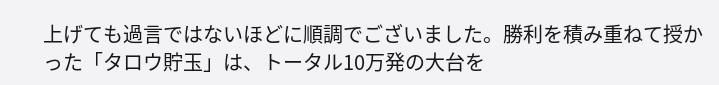上げても過言ではないほどに順調でございました。勝利を積み重ねて授かった「タロウ貯玉」は、トータル10万発の大台を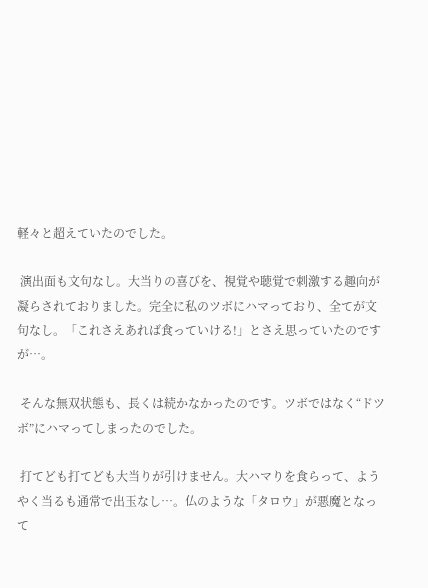軽々と超えていたのでした。

 演出面も文句なし。大当りの喜びを、視覚や聴覚で刺激する趣向が凝らされておりました。完全に私のツボにハマっており、全てが文句なし。「これさえあれば食っていける!」とさえ思っていたのですが…。

 そんな無双状態も、長くは続かなかったのです。ツボではなく“ドツボ”にハマってしまったのでした。

 打てども打てども大当りが引けません。大ハマりを食らって、ようやく当るも通常で出玉なし…。仏のような「タロウ」が悪魔となって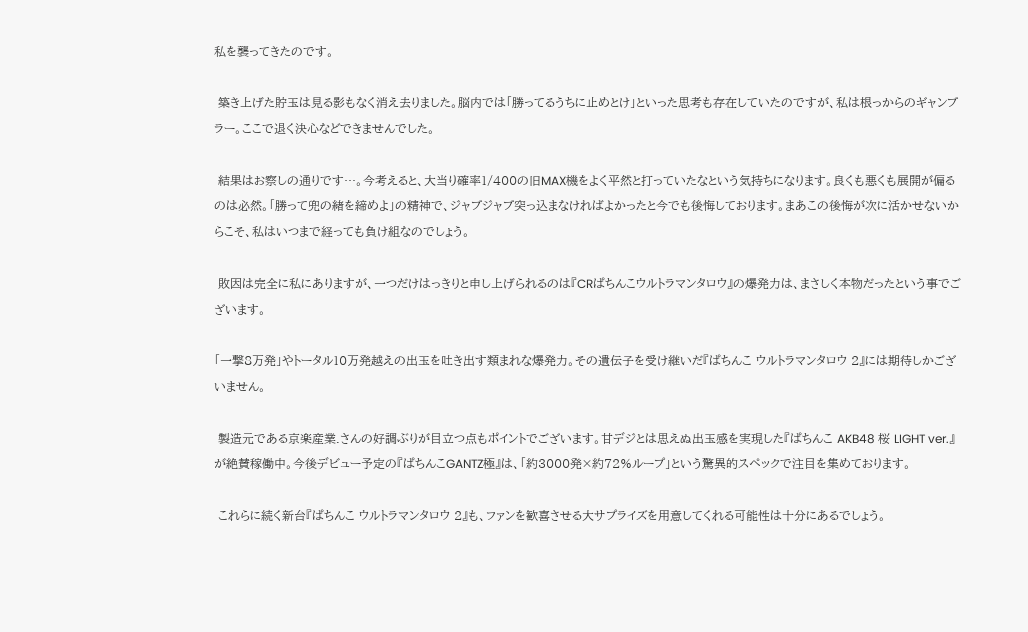私を襲ってきたのです。

 築き上げた貯玉は見る影もなく消え去りました。脳内では「勝ってるうちに止めとけ」といった思考も存在していたのですが、私は根っからのギャンブラー。ここで退く決心などできませんでした。

 結果はお察しの通りです…。今考えると、大当り確率1/400の旧MAX機をよく平然と打っていたなという気持ちになります。良くも悪くも展開が偏るのは必然。「勝って兜の緒を締めよ」の精神で、ジャブジャブ突っ込まなければよかったと今でも後悔しております。まあこの後悔が次に活かせないからこそ、私はいつまで経っても負け組なのでしょう。

 敗因は完全に私にありますが、一つだけはっきりと申し上げられるのは『CRぱちんこウルトラマンタロウ』の爆発力は、まさしく本物だったという事でございます。

「一撃8万発」やトータル10万発越えの出玉を吐き出す類まれな爆発力。その遺伝子を受け継いだ『ぱちんこ ウルトラマンタロウ 2』には期待しかございません。

 製造元である京楽産業.さんの好調ぶりが目立つ点もポイントでございます。甘デジとは思えぬ出玉感を実現した『ぱちんこ AKB48 桜 LIGHT ver.』が絶賛稼働中。今後デビュー予定の『ぱちんこGANTZ極』は、「約3000発×約72%ループ」という驚異的スペックで注目を集めております。

 これらに続く新台『ぱちんこ ウルトラマンタロウ 2』も、ファンを歓喜させる大サプライズを用意してくれる可能性は十分にあるでしょう。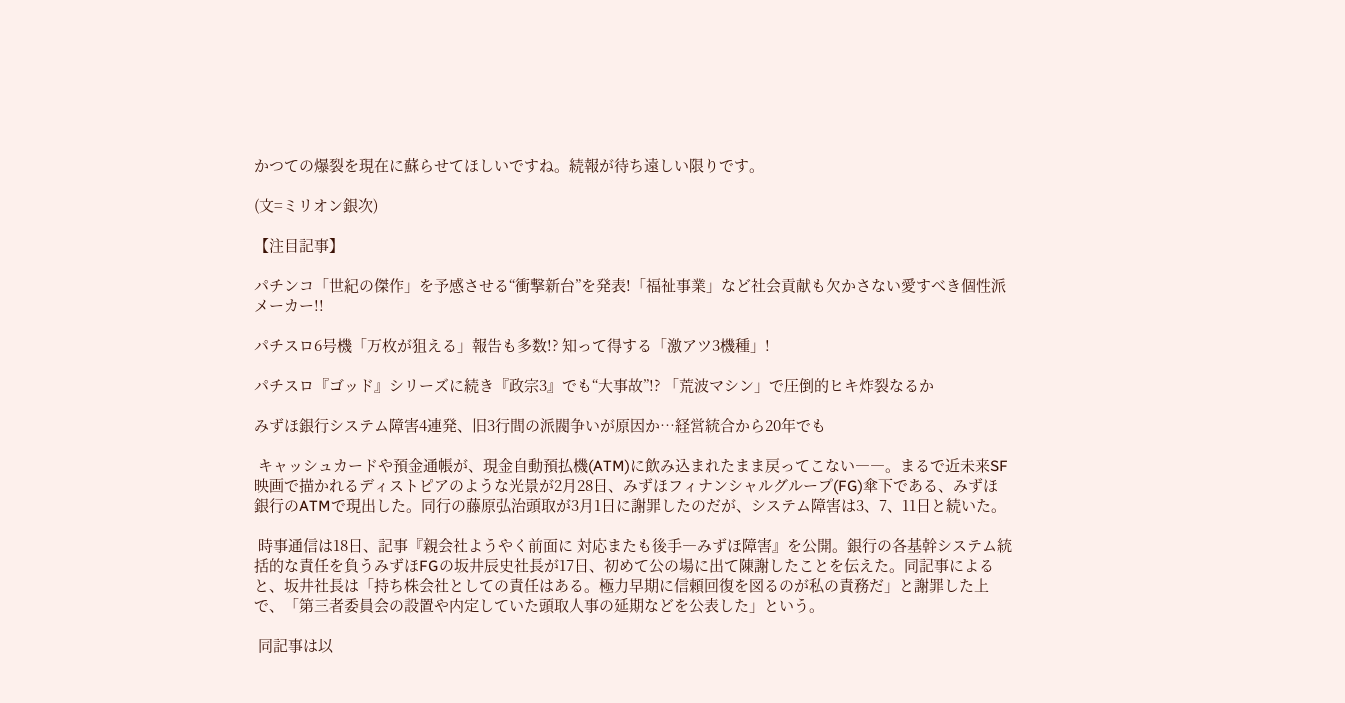かつての爆裂を現在に蘇らせてほしいですね。続報が待ち遠しい限りです。

(文=ミリオン銀次)

【注目記事】

パチンコ「世紀の傑作」を予感させる“衝撃新台”を発表!「福祉事業」など社会貢献も欠かさない愛すべき個性派メーカー!!

パチスロ6号機「万枚が狙える」報告も多数!? 知って得する「激アツ3機種」!

パチスロ『ゴッド』シリーズに続き『政宗3』でも“大事故”!? 「荒波マシン」で圧倒的ヒキ炸裂なるか

みずほ銀行システム障害4連発、旧3行間の派閥争いが原因か…経営統合から20年でも

 キャッシュカードや預金通帳が、現金自動預払機(ATM)に飲み込まれたまま戻ってこない――。まるで近未来SF映画で描かれるディストピアのような光景が2月28日、みずほフィナンシャルグループ(FG)傘下である、みずほ銀行のATMで現出した。同行の藤原弘治頭取が3月1日に謝罪したのだが、システム障害は3、7、11日と続いた。

 時事通信は18日、記事『親会社ようやく前面に 対応またも後手―みずほ障害』を公開。銀行の各基幹システム統括的な責任を負うみずほFGの坂井辰史社長が17日、初めて公の場に出て陳謝したことを伝えた。同記事によると、坂井社長は「持ち株会社としての責任はある。極力早期に信頼回復を図るのが私の責務だ」と謝罪した上で、「第三者委員会の設置や内定していた頭取人事の延期などを公表した」という。

 同記事は以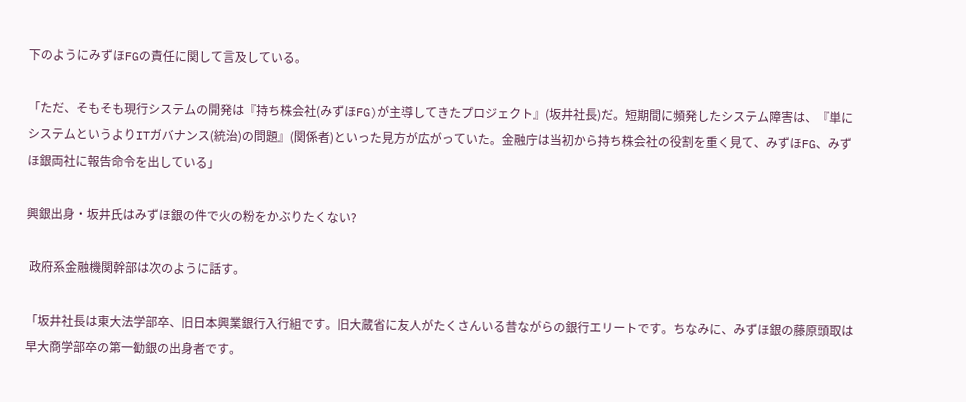下のようにみずほFGの責任に関して言及している。

「ただ、そもそも現行システムの開発は『持ち株会社(みずほFG)が主導してきたプロジェクト』(坂井社長)だ。短期間に頻発したシステム障害は、『単にシステムというよりITガバナンス(統治)の問題』(関係者)といった見方が広がっていた。金融庁は当初から持ち株会社の役割を重く見て、みずほFG、みずほ銀両社に報告命令を出している」

興銀出身・坂井氏はみずほ銀の件で火の粉をかぶりたくない?

 政府系金融機関幹部は次のように話す。

「坂井社長は東大法学部卒、旧日本興業銀行入行組です。旧大蔵省に友人がたくさんいる昔ながらの銀行エリートです。ちなみに、みずほ銀の藤原頭取は早大商学部卒の第一勧銀の出身者です。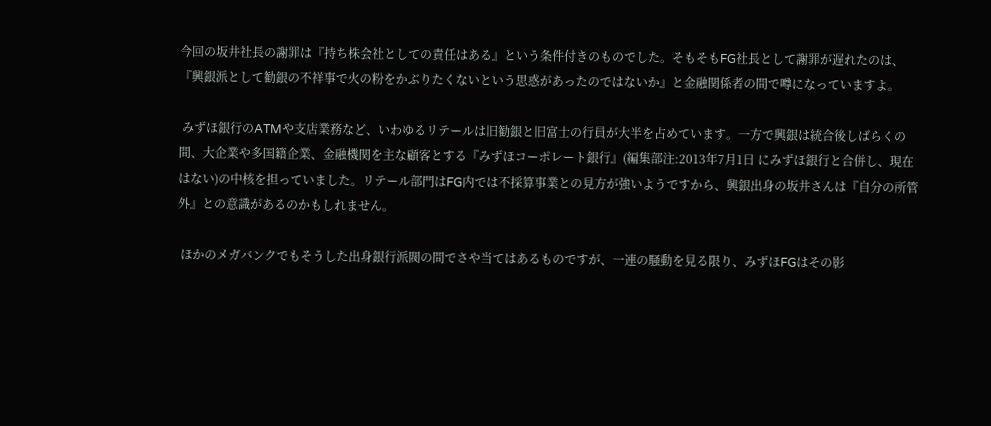今回の坂井社長の謝罪は『持ち株会社としての責任はある』という条件付きのものでした。そもそもFG社長として謝罪が遅れたのは、『興銀派として勧銀の不祥事で火の粉をかぶりたくないという思惑があったのではないか』と金融関係者の間で噂になっていますよ。

 みずほ銀行のATMや支店業務など、いわゆるリテールは旧勧銀と旧富士の行員が大半を占めています。一方で興銀は統合後しばらくの間、大企業や多国籍企業、金融機関を主な顧客とする『みずほコーポレート銀行』(編集部注:2013年7月1日 にみずほ銀行と合併し、現在はない)の中核を担っていました。リテール部門はFG内では不採算事業との見方が強いようですから、興銀出身の坂井さんは『自分の所管外』との意識があるのかもしれません。

 ほかのメガバンクでもそうした出身銀行派閥の間でさや当てはあるものですが、一連の騒動を見る限り、みずほFGはその影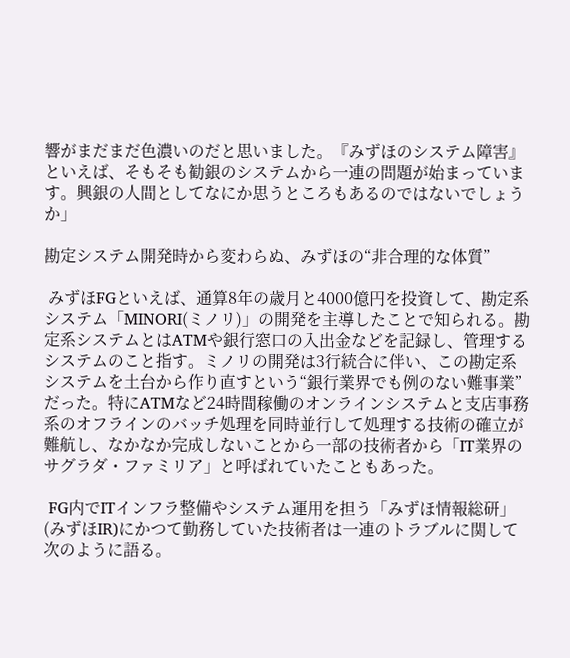響がまだまだ色濃いのだと思いました。『みずほのシステム障害』といえば、そもそも勧銀のシステムから一連の問題が始まっています。興銀の人間としてなにか思うところもあるのではないでしょうか」

勘定システム開発時から変わらぬ、みずほの“非合理的な体質”

 みずほFGといえば、通算8年の歳月と4000億円を投資して、勘定系システム「MINORI(ミノリ)」の開発を主導したことで知られる。勘定系システムとはATMや銀行窓口の入出金などを記録し、管理するシステムのこと指す。ミノリの開発は3行統合に伴い、この勘定系システムを土台から作り直すという“銀行業界でも例のない難事業”だった。特にATMなど24時間稼働のオンラインシステムと支店事務系のオフラインのバッチ処理を同時並行して処理する技術の確立が難航し、なかなか完成しないことから一部の技術者から「IT業界のサグラダ・ファミリア」と呼ばれていたこともあった。

 FG内でITインフラ整備やシステム運用を担う「みずほ情報総研」(みずほIR)にかつて勤務していた技術者は一連のトラブルに関して次のように語る。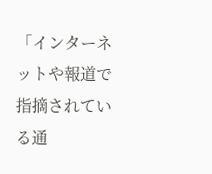「インターネットや報道で指摘されている通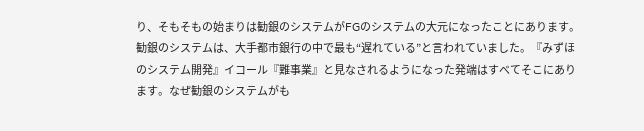り、そもそもの始まりは勧銀のシステムがFGのシステムの大元になったことにあります。勧銀のシステムは、大手都市銀行の中で最も“遅れている”と言われていました。『みずほのシステム開発』イコール『難事業』と見なされるようになった発端はすべてそこにあります。なぜ勧銀のシステムがも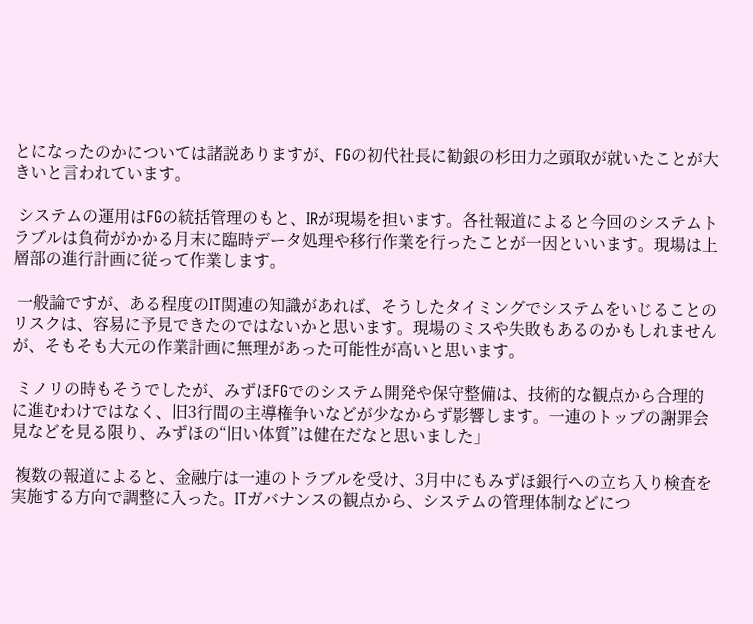とになったのかについては諸説ありますが、FGの初代社長に勧銀の杉田力之頭取が就いたことが大きいと言われています。

 システムの運用はFGの統括管理のもと、IRが現場を担います。各社報道によると今回のシステムトラブルは負荷がかかる月末に臨時データ処理や移行作業を行ったことが一因といいます。現場は上層部の進行計画に従って作業します。

 一般論ですが、ある程度のIT関連の知識があれば、そうしたタイミングでシステムをいじることのリスクは、容易に予見できたのではないかと思います。現場のミスや失敗もあるのかもしれませんが、そもそも大元の作業計画に無理があった可能性が高いと思います。

 ミノリの時もそうでしたが、みずほFGでのシステム開発や保守整備は、技術的な観点から合理的に進むわけではなく、旧3行間の主導権争いなどが少なからず影響します。一連のトップの謝罪会見などを見る限り、みずほの“旧い体質”は健在だなと思いました」

 複数の報道によると、金融庁は一連のトラブルを受け、3月中にもみずほ銀行への立ち入り検査を実施する方向で調整に入った。ITガバナンスの観点から、システムの管理体制などにつ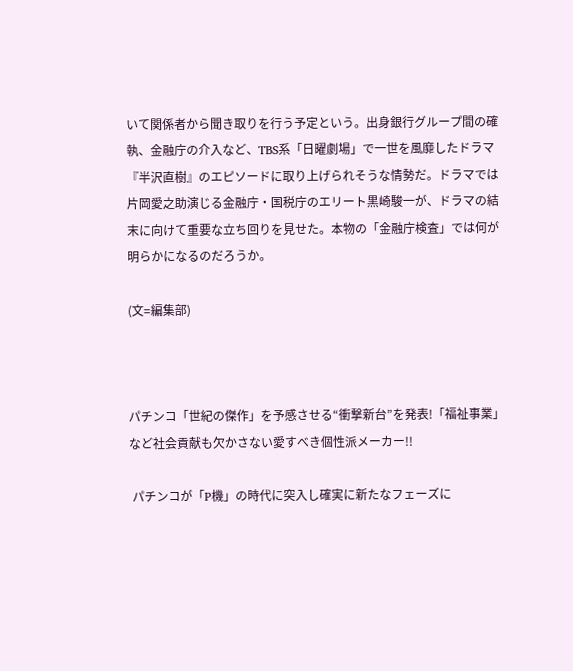いて関係者から聞き取りを行う予定という。出身銀行グループ間の確執、金融庁の介入など、TBS系「日曜劇場」で一世を風靡したドラマ『半沢直樹』のエピソードに取り上げられそうな情勢だ。ドラマでは片岡愛之助演じる金融庁・国税庁のエリート黒崎駿一が、ドラマの結末に向けて重要な立ち回りを見せた。本物の「金融庁検査」では何が明らかになるのだろうか。

(文=編集部)



パチンコ「世紀の傑作」を予感させる“衝撃新台”を発表!「福祉事業」など社会貢献も欠かさない愛すべき個性派メーカー!!

 パチンコが「P機」の時代に突入し確実に新たなフェーズに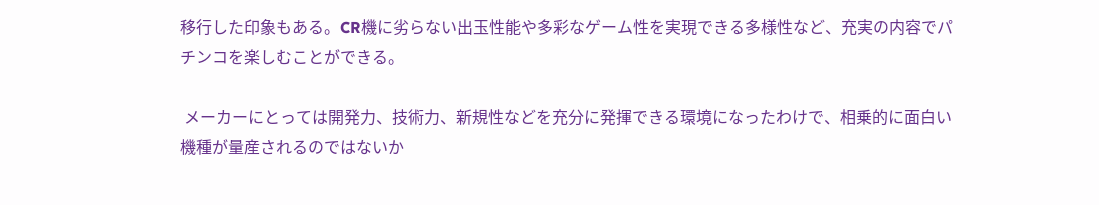移行した印象もある。CR機に劣らない出玉性能や多彩なゲーム性を実現できる多様性など、充実の内容でパチンコを楽しむことができる。

 メーカーにとっては開発力、技術力、新規性などを充分に発揮できる環境になったわけで、相乗的に面白い機種が量産されるのではないか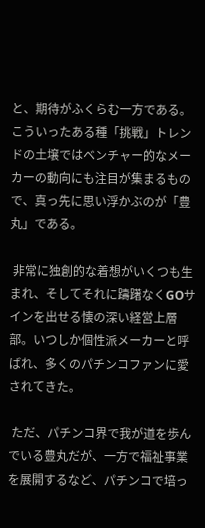と、期待がふくらむ一方である。こういったある種「挑戦」トレンドの土壌ではベンチャー的なメーカーの動向にも注目が集まるもので、真っ先に思い浮かぶのが「豊丸」である。

 非常に独創的な着想がいくつも生まれ、そしてそれに躊躇なくGOサインを出せる懐の深い経営上層部。いつしか個性派メーカーと呼ばれ、多くのパチンコファンに愛されてきた。

 ただ、パチンコ界で我が道を歩んでいる豊丸だが、一方で福祉事業を展開するなど、パチンコで培っ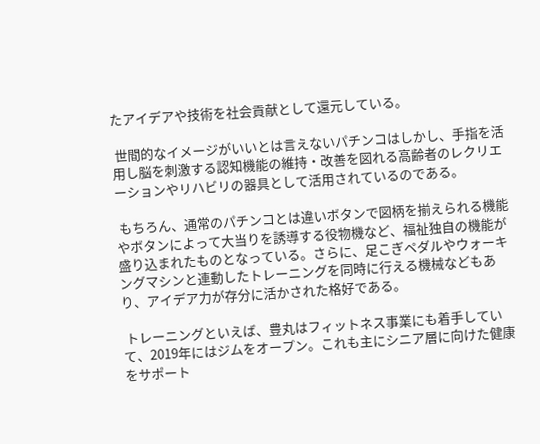たアイデアや技術を社会貢献として還元している。

 世間的なイメージがいいとは言えないパチンコはしかし、手指を活用し脳を刺激する認知機能の維持・改善を図れる高齢者のレクリエーションやリハビリの器具として活用されているのである。

 もちろん、通常のパチンコとは違いボタンで図柄を揃えられる機能やボタンによって大当りを誘導する役物機など、福祉独自の機能が盛り込まれたものとなっている。さらに、足こぎペダルやウォーキングマシンと連動したトレーニングを同時に行える機械などもあり、アイデア力が存分に活かされた格好である。

 トレーニングといえば、豊丸はフィットネス事業にも着手していて、2019年にはジムをオープン。これも主にシニア層に向けた健康をサポート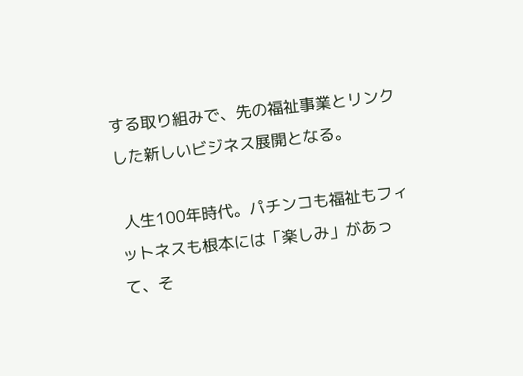する取り組みで、先の福祉事業とリンクした新しいビジネス展開となる。

 人生100年時代。パチンコも福祉もフィットネスも根本には「楽しみ」があって、そ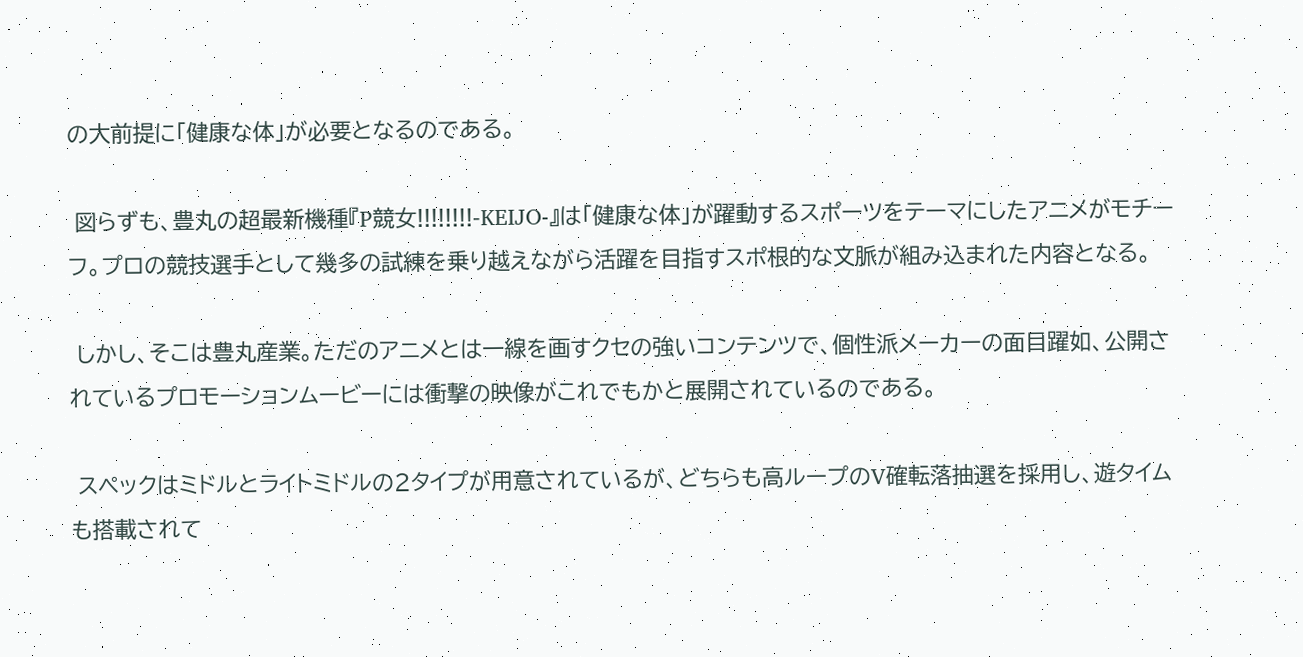の大前提に「健康な体」が必要となるのである。

 図らずも、豊丸の超最新機種『P競女!!!!!!!!-KEIJO-』は「健康な体」が躍動するスポーツをテーマにしたアニメがモチーフ。プロの競技選手として幾多の試練を乗り越えながら活躍を目指すスポ根的な文脈が組み込まれた内容となる。

 しかし、そこは豊丸産業。ただのアニメとは一線を画すクセの強いコンテンツで、個性派メーカーの面目躍如、公開されているプロモーションムービーには衝撃の映像がこれでもかと展開されているのである。

 スペックはミドルとライトミドルの2タイプが用意されているが、どちらも高ループのV確転落抽選を採用し、遊タイムも搭載されて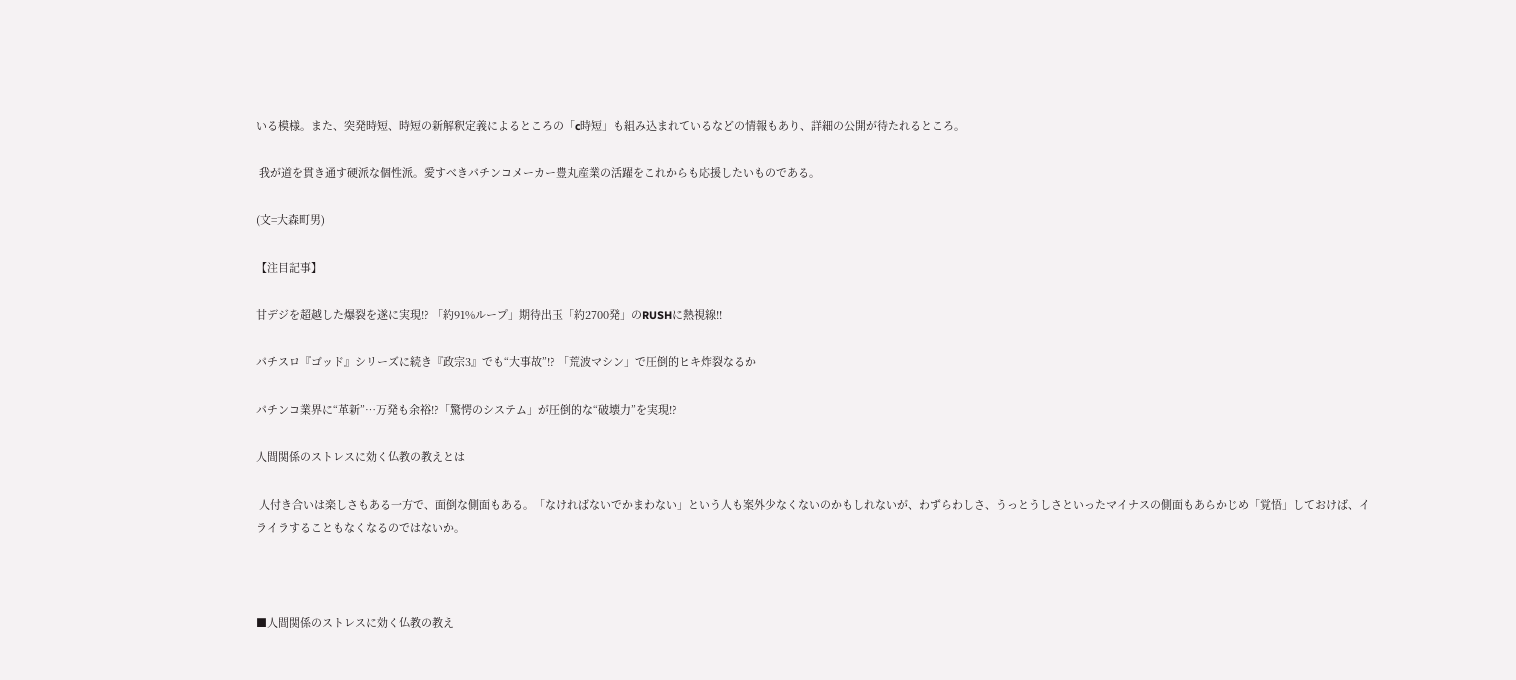いる模様。また、突発時短、時短の新解釈定義によるところの「c時短」も組み込まれているなどの情報もあり、詳細の公開が待たれるところ。

 我が道を貫き通す硬派な個性派。愛すべきパチンコメーカー豊丸産業の活躍をこれからも応援したいものである。

(文=大森町男)

【注目記事】

甘デジを超越した爆裂を遂に実現!? 「約91%ループ」期待出玉「約2700発」のRUSHに熱視線!!

パチスロ『ゴッド』シリーズに続き『政宗3』でも“大事故”!? 「荒波マシン」で圧倒的ヒキ炸裂なるか

パチンコ業界に“革新”…万発も余裕!?「驚愕のシステム」が圧倒的な“破壊力”を実現!?

人間関係のストレスに効く仏教の教えとは

 人付き合いは楽しさもある一方で、面倒な側面もある。「なければないでかまわない」という人も案外少なくないのかもしれないが、わずらわしさ、うっとうしさといったマイナスの側面もあらかじめ「覚悟」しておけば、イライラすることもなくなるのではないか。



■人間関係のストレスに効く仏教の教え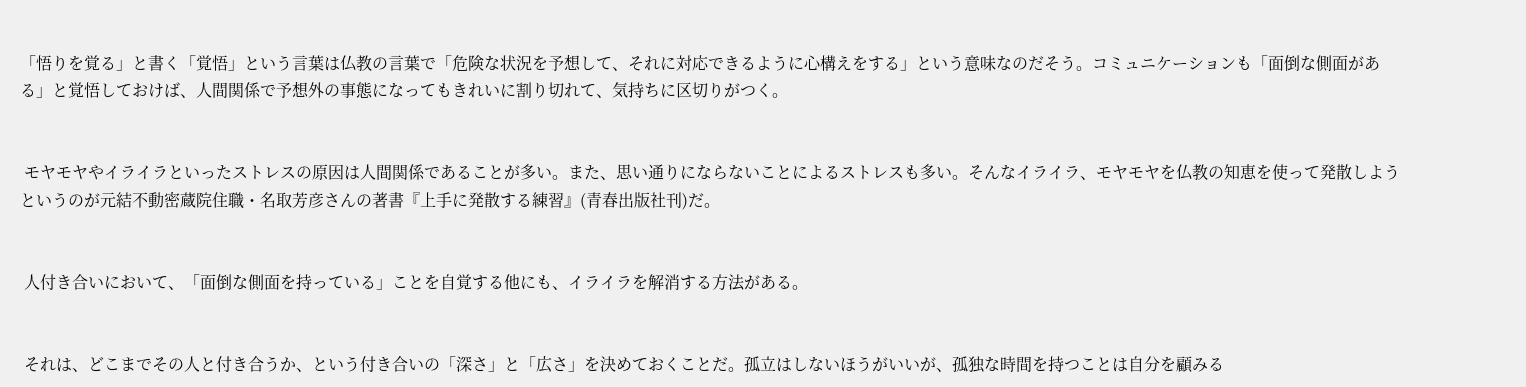「悟りを覚る」と書く「覚悟」という言葉は仏教の言葉で「危険な状況を予想して、それに対応できるように心構えをする」という意味なのだそう。コミュニケーションも「面倒な側面がある」と覚悟しておけば、人間関係で予想外の事態になってもきれいに割り切れて、気持ちに区切りがつく。


 モヤモヤやイライラといったストレスの原因は人間関係であることが多い。また、思い通りにならないことによるストレスも多い。そんなイライラ、モヤモヤを仏教の知恵を使って発散しようというのが元結不動密蔵院住職・名取芳彦さんの著書『上手に発散する練習』(青春出版社刊)だ。


 人付き合いにおいて、「面倒な側面を持っている」ことを自覚する他にも、イライラを解消する方法がある。


 それは、どこまでその人と付き合うか、という付き合いの「深さ」と「広さ」を決めておくことだ。孤立はしないほうがいいが、孤独な時間を持つことは自分を顧みる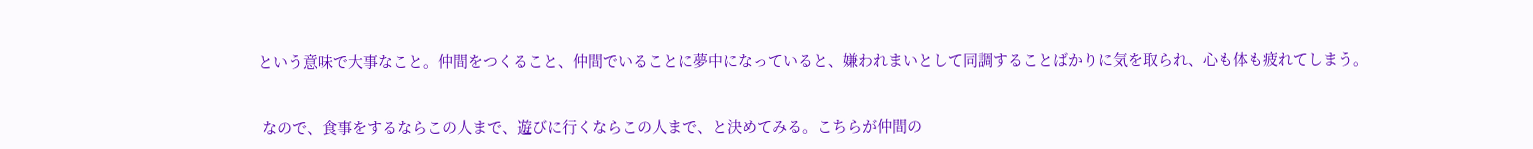という意味で大事なこと。仲間をつくること、仲間でいることに夢中になっていると、嫌われまいとして同調することばかりに気を取られ、心も体も疲れてしまう。


 なので、食事をするならこの人まで、遊びに行くならこの人まで、と決めてみる。こちらが仲間の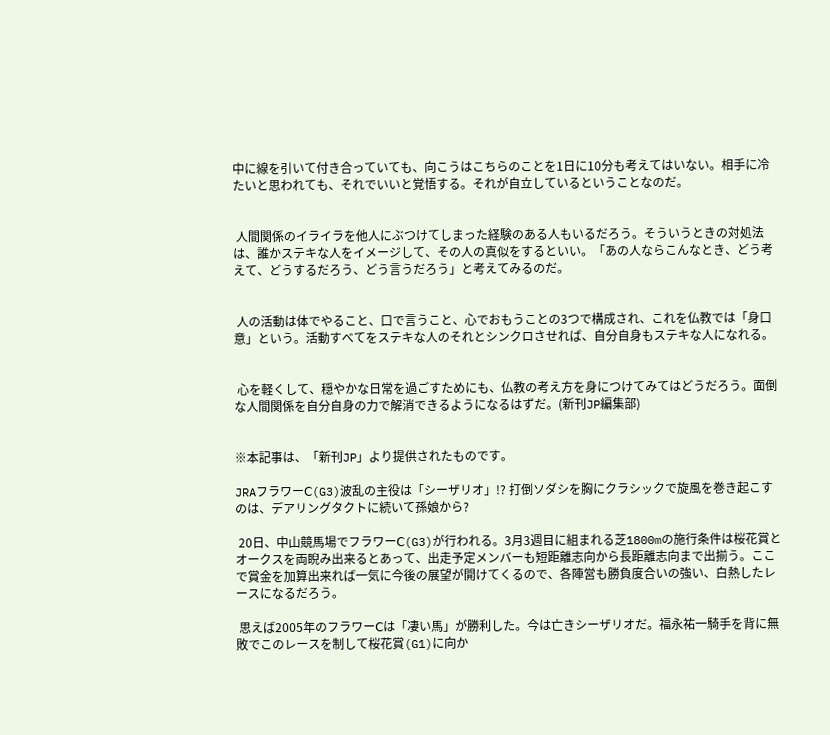中に線を引いて付き合っていても、向こうはこちらのことを1日に10分も考えてはいない。相手に冷たいと思われても、それでいいと覚悟する。それが自立しているということなのだ。


 人間関係のイライラを他人にぶつけてしまった経験のある人もいるだろう。そういうときの対処法は、誰かステキな人をイメージして、その人の真似をするといい。「あの人ならこんなとき、どう考えて、どうするだろう、どう言うだろう」と考えてみるのだ。


 人の活動は体でやること、口で言うこと、心でおもうことの3つで構成され、これを仏教では「身口意」という。活動すべてをステキな人のそれとシンクロさせれば、自分自身もステキな人になれる。


 心を軽くして、穏やかな日常を過ごすためにも、仏教の考え方を身につけてみてはどうだろう。面倒な人間関係を自分自身の力で解消できるようになるはずだ。(新刊JP編集部)


※本記事は、「新刊JP」より提供されたものです。

JRAフラワーⅭ(G3)波乱の主役は「シーザリオ」!? 打倒ソダシを胸にクラシックで旋風を巻き起こすのは、デアリングタクトに続いて孫娘から?

 20日、中山競馬場でフラワーⅭ(G3)が行われる。3月3週目に組まれる芝1800mの施行条件は桜花賞とオークスを両睨み出来るとあって、出走予定メンバーも短距離志向から長距離志向まで出揃う。ここで賞金を加算出来れば一気に今後の展望が開けてくるので、各陣営も勝負度合いの強い、白熱したレースになるだろう。

 思えば2005年のフラワーⅭは「凄い馬」が勝利した。今は亡きシーザリオだ。福永祐一騎手を背に無敗でこのレースを制して桜花賞(G1)に向か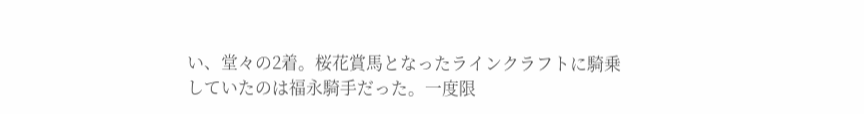い、堂々の2着。桜花賞馬となったラインクラフトに騎乗していたのは福永騎手だった。一度限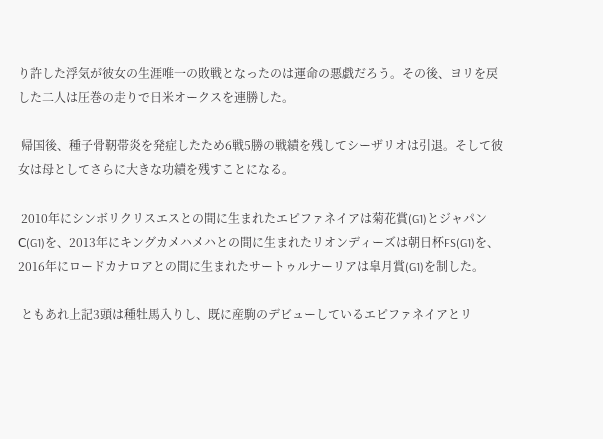り許した浮気が彼女の生涯唯一の敗戦となったのは運命の悪戯だろう。その後、ヨリを戻した二人は圧巻の走りで日米オークスを連勝した。

 帰国後、種子骨靭帯炎を発症したため6戦5勝の戦績を残してシーザリオは引退。そして彼女は母としてさらに大きな功績を残すことになる。

 2010年にシンボリクリスエスとの間に生まれたエピファネイアは菊花賞(G1)とジャパンⅭ(G1)を、2013年にキングカメハメハとの間に生まれたリオンディーズは朝日杯FS(G1)を、2016年にロードカナロアとの間に生まれたサートゥルナーリアは皐月賞(G1)を制した。

 ともあれ上記3頭は種牡馬入りし、既に産駒のデビューしているエピファネイアとリ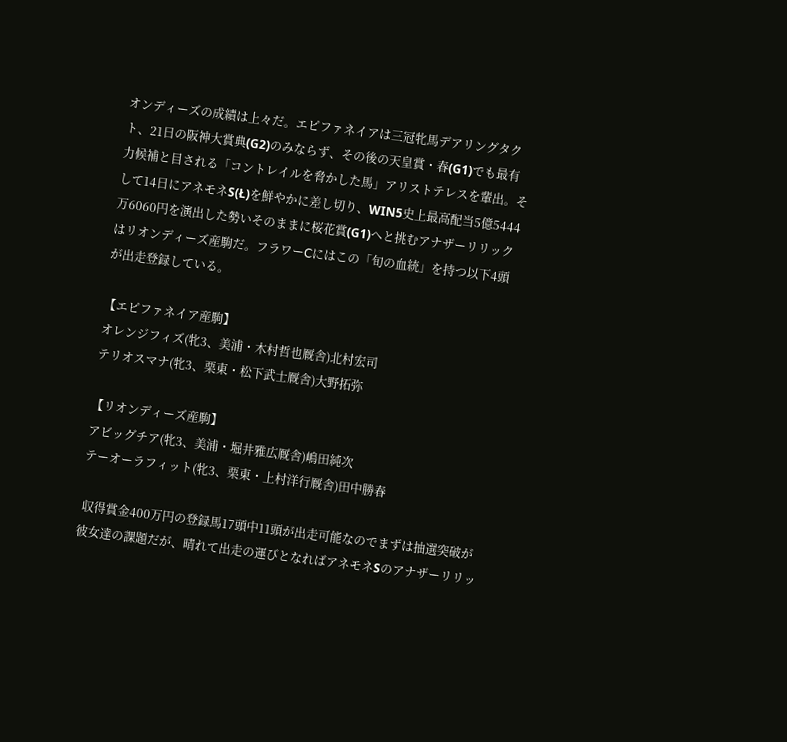オンディーズの成績は上々だ。エピファネイアは三冠牝馬デアリングタクト、21日の阪神大賞典(G2)のみならず、その後の天皇賞・春(G1)でも最有力候補と目される「コントレイルを脅かした馬」アリストテレスを輩出。そして14日にアネモネS(Ł)を鮮やかに差し切り、WIN5史上最高配当5億5444万6060円を演出した勢いそのままに桜花賞(G1)へと挑むアナザーリリックはリオンディーズ産駒だ。フラワーⅭにはこの「旬の血統」を持つ以下4頭が出走登録している。

【エピファネイア産駒】
オレンジフィズ(牝3、美浦・木村哲也厩舎)北村宏司
テリオスマナ(牝3、栗東・松下武士厩舎)大野拓弥

【リオンディーズ産駒】
アビッグチア(牝3、美浦・堀井雅広厩舎)嶋田純次
テーオーラフィット(牝3、栗東・上村洋行厩舎)田中勝春

 収得賞金400万円の登録馬17頭中11頭が出走可能なのでまずは抽選突破が彼女達の課題だが、晴れて出走の運びとなればアネモネSのアナザーリリッ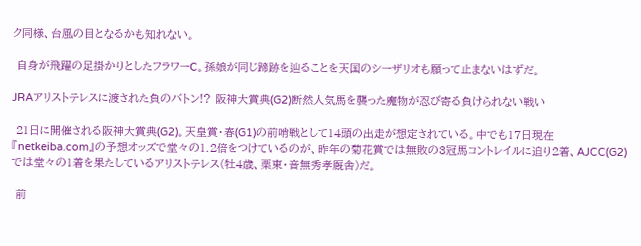ク同様、台風の目となるかも知れない。

 自身が飛躍の足掛かりとしたフラワーⅭ。孫娘が同じ蹄跡を辿ることを天国のシーザリオも願って止まないはずだ。

JRAアリストテレスに渡された負のバトン!? 阪神大賞典(G2)断然人気馬を襲った魔物が忍び寄る負けられない戦い

 21日に開催される阪神大賞典(G2)。天皇賞・春(G1)の前哨戦として14頭の出走が想定されている。中でも17日現在『netkeiba.com』の予想オッズで堂々の1.2倍をつけているのが、昨年の菊花賞では無敗の3冠馬コントレイルに迫り2着、AJCC(G2)では堂々の1着を果たしているアリストテレス(牡4歳、栗東・音無秀孝厩舎)だ。

 前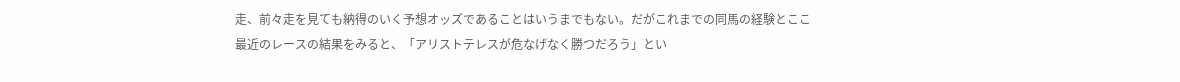走、前々走を見ても納得のいく予想オッズであることはいうまでもない。だがこれまでの同馬の経験とここ最近のレースの結果をみると、「アリストテレスが危なげなく勝つだろう」とい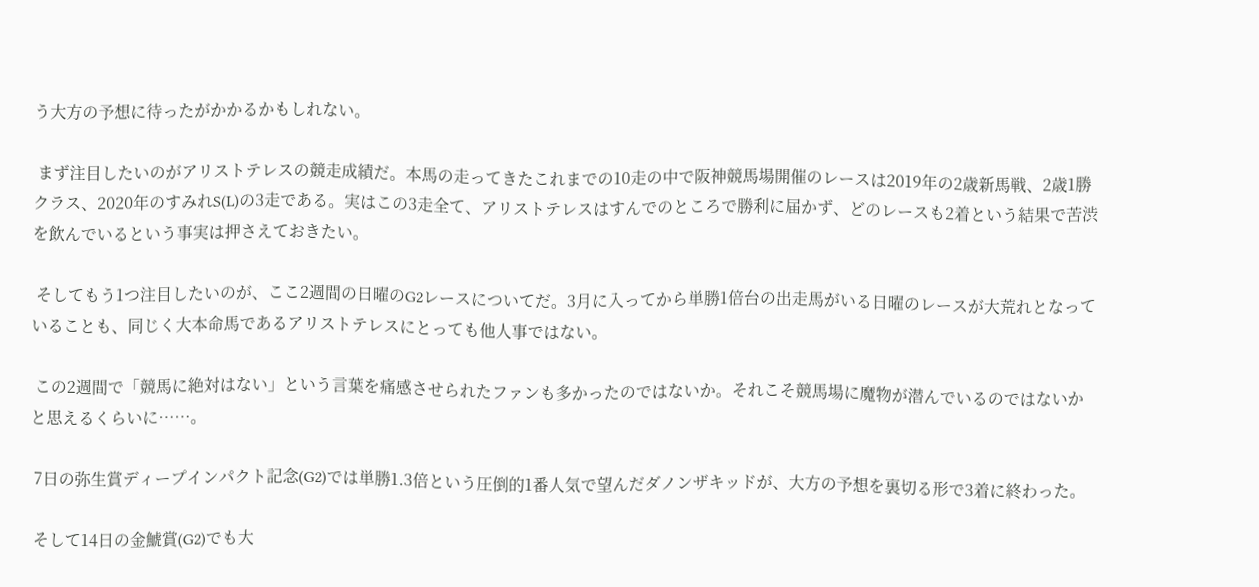う大方の予想に待ったがかかるかもしれない。

 まず注目したいのがアリストテレスの競走成績だ。本馬の走ってきたこれまでの10走の中で阪神競馬場開催のレースは2019年の2歳新馬戦、2歳1勝クラス、2020年のすみれS(L)の3走である。実はこの3走全て、アリストテレスはすんでのところで勝利に届かず、どのレースも2着という結果で苦渋を飲んでいるという事実は押さえておきたい。

 そしてもう1つ注目したいのが、ここ2週間の日曜のG2レースについてだ。3月に入ってから単勝1倍台の出走馬がいる日曜のレースが大荒れとなっていることも、同じく大本命馬であるアリストテレスにとっても他人事ではない。

 この2週間で「競馬に絶対はない」という言葉を痛感させられたファンも多かったのではないか。それこそ競馬場に魔物が潜んでいるのではないかと思えるくらいに……。

 7日の弥生賞ディープインパクト記念(G2)では単勝1.3倍という圧倒的1番人気で望んだダノンザキッドが、大方の予想を裏切る形で3着に終わった。

 そして14日の金鯱賞(G2)でも大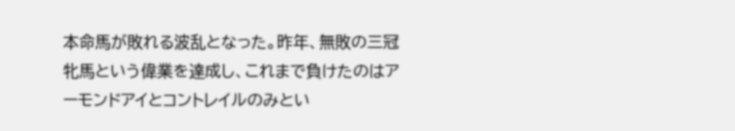本命馬が敗れる波乱となった。昨年、無敗の三冠牝馬という偉業を達成し、これまで負けたのはアーモンドアイとコントレイルのみとい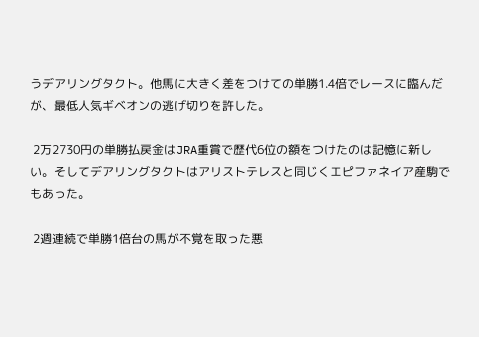うデアリングタクト。他馬に大きく差をつけての単勝1.4倍でレースに臨んだが、最低人気ギベオンの逃げ切りを許した。

 2万2730円の単勝払戻金はJRA重賞で歴代6位の額をつけたのは記憶に新しい。そしてデアリングタクトはアリストテレスと同じくエピファネイア産駒でもあった。

 2週連続で単勝1倍台の馬が不覚を取った悪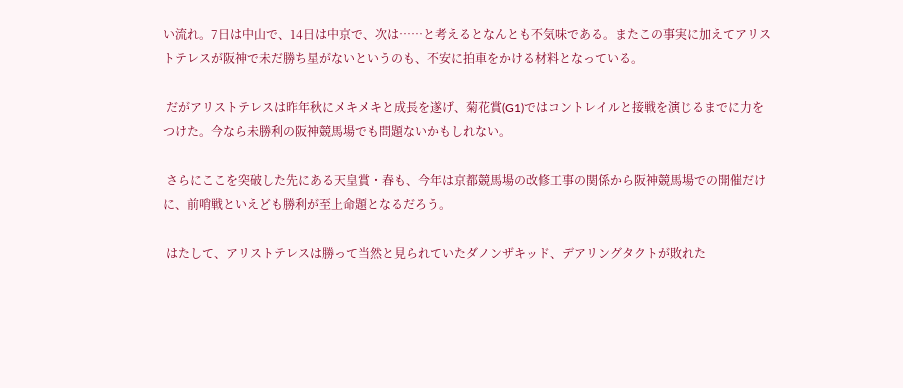い流れ。7日は中山で、14日は中京で、次は……と考えるとなんとも不気味である。またこの事実に加えてアリストテレスが阪神で未だ勝ち星がないというのも、不安に拍車をかける材料となっている。

 だがアリストテレスは昨年秋にメキメキと成長を遂げ、菊花賞(G1)ではコントレイルと接戦を演じるまでに力をつけた。今なら未勝利の阪神競馬場でも問題ないかもしれない。

 さらにここを突破した先にある天皇賞・春も、今年は京都競馬場の改修工事の関係から阪神競馬場での開催だけに、前哨戦といえども勝利が至上命題となるだろう。

 はたして、アリストテレスは勝って当然と見られていたダノンザキッド、デアリングタクトが敗れた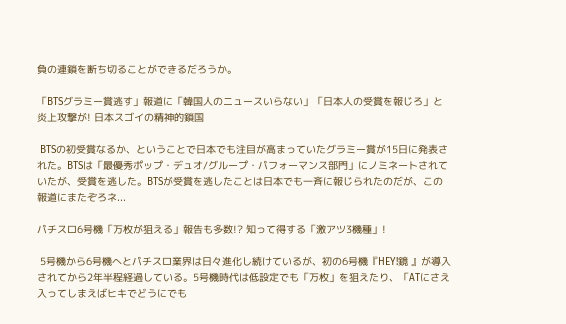負の連鎖を断ち切ることができるだろうか。

「BTSグラミー賞逃す」報道に「韓国人のニュースいらない」「日本人の受賞を報じろ」と炎上攻撃が! 日本スゴイの精神的鎖国

 BTSの初受賞なるか、ということで日本でも注目が高まっていたグラミー賞が15日に発表された。BTSは「最優秀ポップ・デュオ/グループ・パフォーマンス部門」にノミネートされていたが、受賞を逃した。BTSが受賞を逃したことは日本でも一斉に報じられたのだが、この報道にまたぞろネ...

パチスロ6号機「万枚が狙える」報告も多数!? 知って得する「激アツ3機種」!

 5号機から6号機へとパチスロ業界は日々進化し続けているが、初の6号機『HEY!鏡 』が導入されてから2年半程経過している。5号機時代は低設定でも「万枚」を狙えたり、「ATにさえ入ってしまえばヒキでどうにでも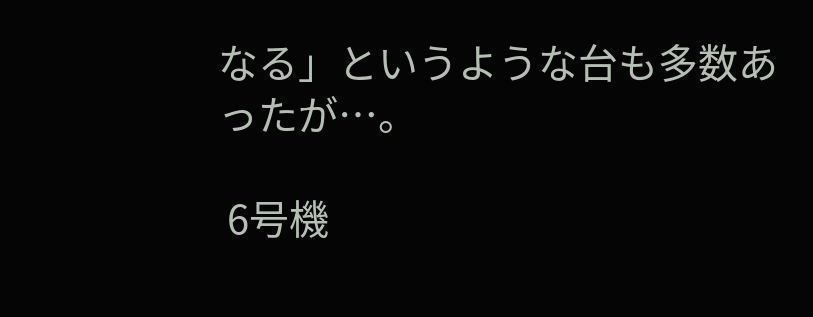なる」というような台も多数あったが…。

 6号機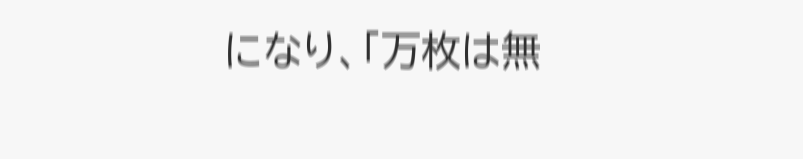になり、「万枚は無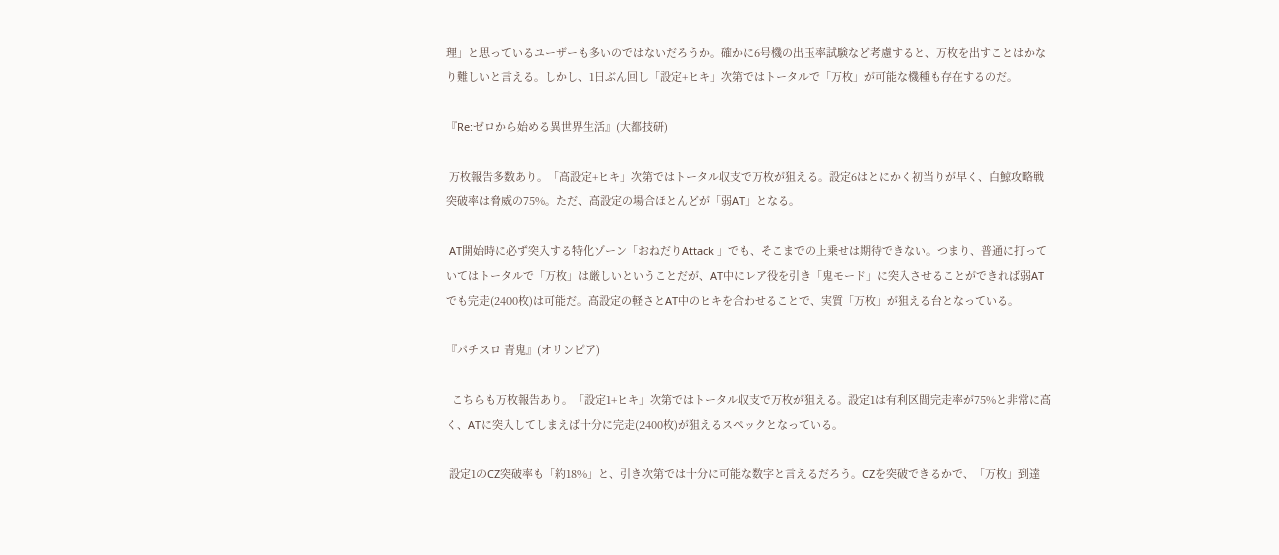理」と思っているユーザーも多いのではないだろうか。確かに6号機の出玉率試験など考慮すると、万枚を出すことはかなり難しいと言える。しかし、1日ぶん回し「設定+ヒキ」次第ではトータルで「万枚」が可能な機種も存在するのだ。

『Re:ゼロから始める異世界生活』(大都技研)

 万枚報告多数あり。「高設定+ヒキ」次第ではトータル収支で万枚が狙える。設定6はとにかく初当りが早く、白鯨攻略戦突破率は脅威の75%。ただ、高設定の場合ほとんどが「弱AT」となる。

 AT開始時に必ず突入する特化ゾーン「おねだりAttack 」でも、そこまでの上乗せは期待できない。つまり、普通に打っていてはトータルで「万枚」は厳しいということだが、AT中にレア役を引き「鬼モード」に突入させることができれば弱ATでも完走(2400枚)は可能だ。高設定の軽さとAT中のヒキを合わせることで、実質「万枚」が狙える台となっている。

『パチスロ 青鬼』(オリンピア)

  こちらも万枚報告あり。「設定1+ヒキ」次第ではトータル収支で万枚が狙える。設定1は有利区間完走率が75%と非常に高く、ATに突入してしまえば十分に完走(2400枚)が狙えるスペックとなっている。

 設定1のCZ突破率も「約18%」と、引き次第では十分に可能な数字と言えるだろう。CZを突破できるかで、「万枚」到達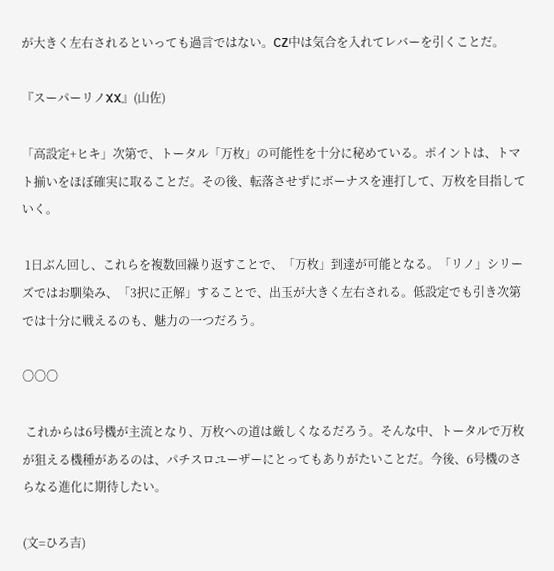が大きく左右されるといっても過言ではない。CZ中は気合を入れてレバーを引くことだ。

『スーパーリノXX』(山佐)

「高設定+ヒキ」次第で、トータル「万枚」の可能性を十分に秘めている。ポイントは、トマト揃いをほぼ確実に取ることだ。その後、転落させずにボーナスを連打して、万枚を目指していく。

 1日ぶん回し、これらを複数回繰り返すことで、「万枚」到達が可能となる。「リノ」シリーズではお馴染み、「3択に正解」することで、出玉が大きく左右される。低設定でも引き次第では十分に戦えるのも、魅力の一つだろう。

〇〇〇

 これからは6号機が主流となり、万枚への道は厳しくなるだろう。そんな中、トータルで万枚が狙える機種があるのは、パチスロユーザーにとってもありがたいことだ。今後、6号機のさらなる進化に期待したい。

(文=ひろ吉)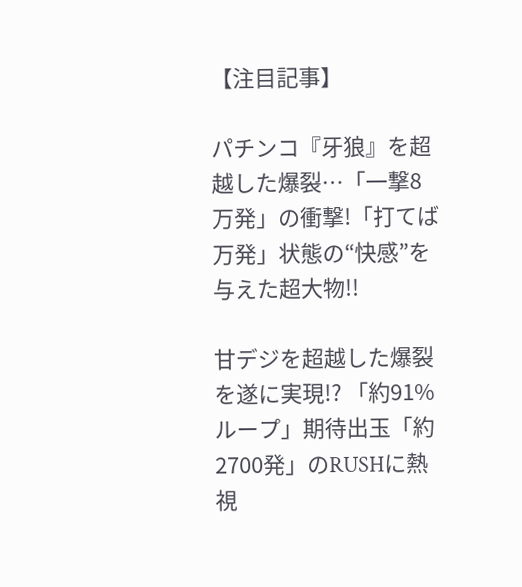【注目記事】

パチンコ『牙狼』を超越した爆裂…「一撃8万発」の衝撃!「打てば万発」状態の“快感”を与えた超大物!!

甘デジを超越した爆裂を遂に実現!? 「約91%ループ」期待出玉「約2700発」のRUSHに熱視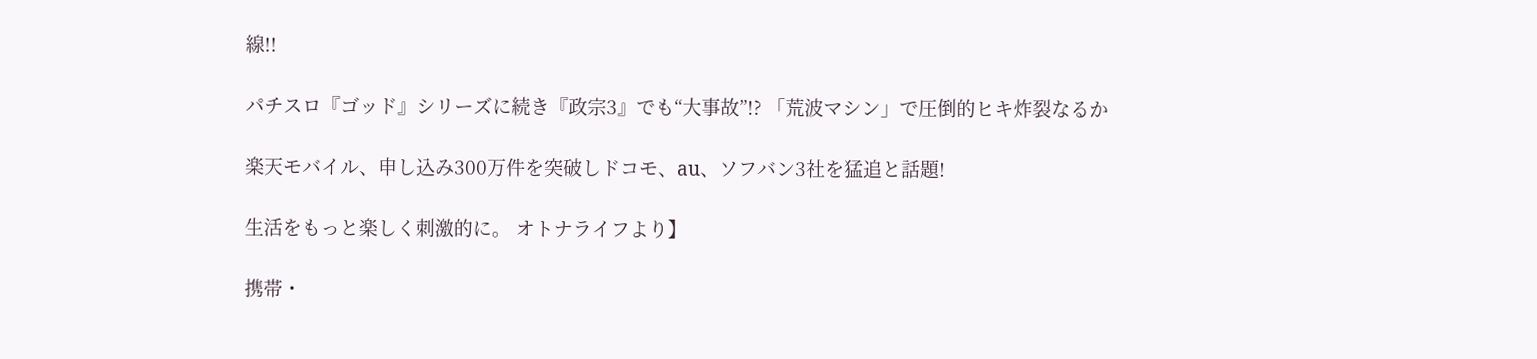線!!

パチスロ『ゴッド』シリーズに続き『政宗3』でも“大事故”!? 「荒波マシン」で圧倒的ヒキ炸裂なるか

楽天モバイル、申し込み300万件を突破しドコモ、au、ソフバン3社を猛追と話題!

生活をもっと楽しく刺激的に。 オトナライフより】

携帯・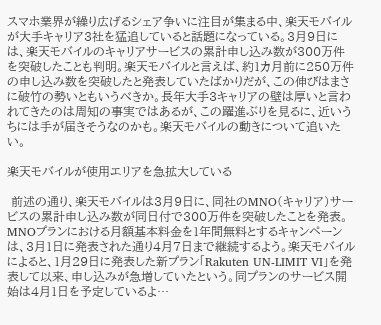スマホ業界が繰り広げるシェア争いに注目が集まる中、楽天モバイルが大手キャリア3社を猛追していると話題になっている。3月9日には、楽天モバイルのキャリアサービスの累計申し込み数が300万件を突破したことも判明。楽天モバイルと言えば、約1カ月前に250万件の申し込み数を突破したと発表していたばかりだが、この伸びはまさに破竹の勢いともいうべきか。長年大手3キャリアの壁は厚いと言われてきたのは周知の事実ではあるが、この躍進ぶりを見るに、近いうちには手が届きそうなのかも。楽天モバイルの動きについて追いたい。

楽天モバイルが使用エリアを急拡大している

 前述の通り、楽天モバイルは3月9日に、同社のMNO(キャリア)サービスの累計申し込み数が同日付で300万件を突破したことを発表。MNOプランにおける月額基本料金を1年間無料とするキャンペーンは、3月1日に発表された通り4月7日まで継続するよう。楽天モバイルによると、1月29日に発表した新プラン「Rakuten UN-LIMIT VI」を発表して以来、申し込みが急増していたという。同プランのサービス開始は4月1日を予定しているよ…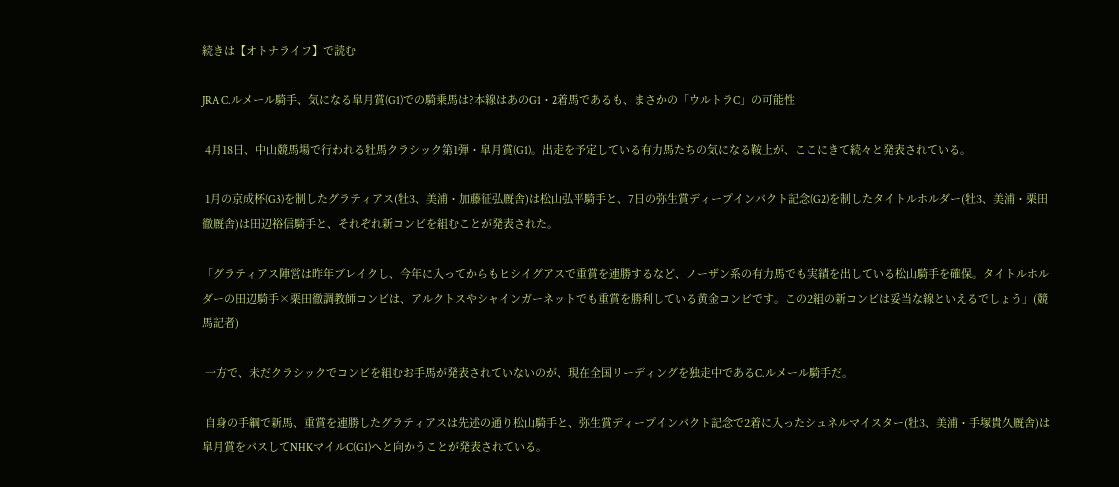続きは【オトナライフ】で読む

JRA C.ルメール騎手、気になる皐月賞(G1)での騎乗馬は?本線はあのG1・2着馬であるも、まさかの「ウルトラC」の可能性

 4月18日、中山競馬場で行われる牡馬クラシック第1弾・皐月賞(G1)。出走を予定している有力馬たちの気になる鞍上が、ここにきて続々と発表されている。

 1月の京成杯(G3)を制したグラティアス(牡3、美浦・加藤征弘厩舎)は松山弘平騎手と、7日の弥生賞ディープインパクト記念(G2)を制したタイトルホルダー(牡3、美浦・栗田徹厩舎)は田辺裕信騎手と、それぞれ新コンビを組むことが発表された。

「グラティアス陣営は昨年ブレイクし、今年に入ってからもヒシイグアスで重賞を連勝するなど、ノーザン系の有力馬でも実績を出している松山騎手を確保。タイトルホルダーの田辺騎手×栗田徹調教師コンビは、アルクトスやシャインガーネットでも重賞を勝利している黄金コンビです。この2組の新コンビは妥当な線といえるでしょう」(競馬記者)

 一方で、未だクラシックでコンビを組むお手馬が発表されていないのが、現在全国リーディングを独走中であるC.ルメール騎手だ。

 自身の手綱で新馬、重賞を連勝したグラティアスは先述の通り松山騎手と、弥生賞ディープインパクト記念で2着に入ったシュネルマイスター(牡3、美浦・手塚貴久厩舎)は皐月賞をパスしてNHKマイルC(G1)へと向かうことが発表されている。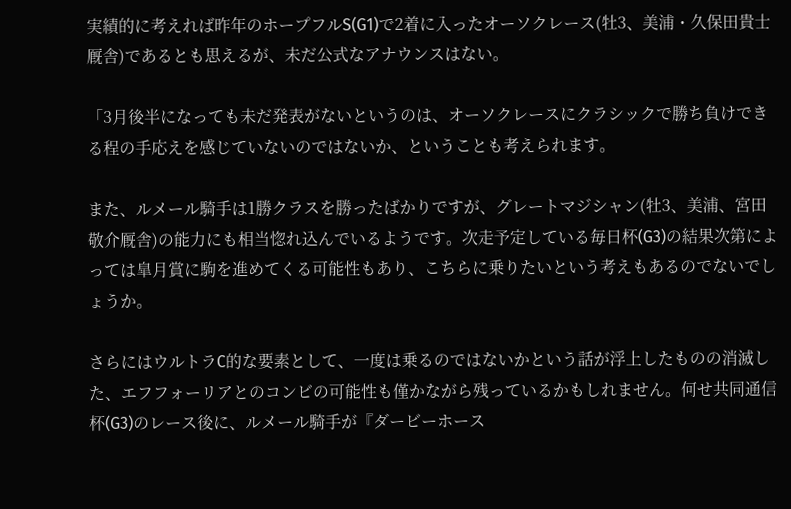実績的に考えれば昨年のホープフルS(G1)で2着に入ったオーソクレース(牡3、美浦・久保田貴士厩舎)であるとも思えるが、未だ公式なアナウンスはない。

「3月後半になっても未だ発表がないというのは、オーソクレースにクラシックで勝ち負けできる程の手応えを感じていないのではないか、ということも考えられます。

また、ルメール騎手は1勝クラスを勝ったばかりですが、グレートマジシャン(牡3、美浦、宮田敬介厩舎)の能力にも相当惚れ込んでいるようです。次走予定している毎日杯(G3)の結果次第によっては皐月賞に駒を進めてくる可能性もあり、こちらに乗りたいという考えもあるのでないでしょうか。

さらにはウルトラC的な要素として、一度は乗るのではないかという話が浮上したものの消滅した、エフフォーリアとのコンビの可能性も僅かながら残っているかもしれません。何せ共同通信杯(G3)のレース後に、ルメール騎手が『ダービーホース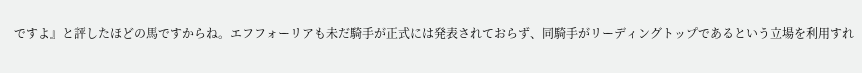ですよ』と評したほどの馬ですからね。エフフォーリアも未だ騎手が正式には発表されておらず、同騎手がリーディングトップであるという立場を利用すれ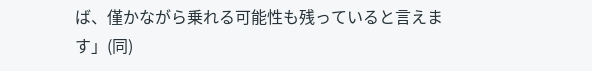ば、僅かながら乗れる可能性も残っていると言えます」(同)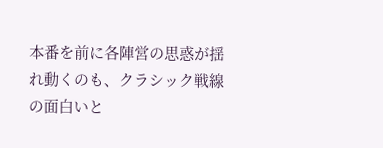本番を前に各陣営の思惑が揺れ動くのも、クラシック戦線の面白いと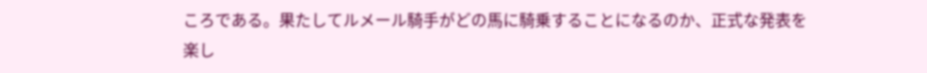ころである。果たしてルメール騎手がどの馬に騎乗することになるのか、正式な発表を楽し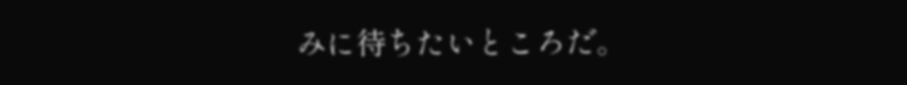みに待ちたいところだ。